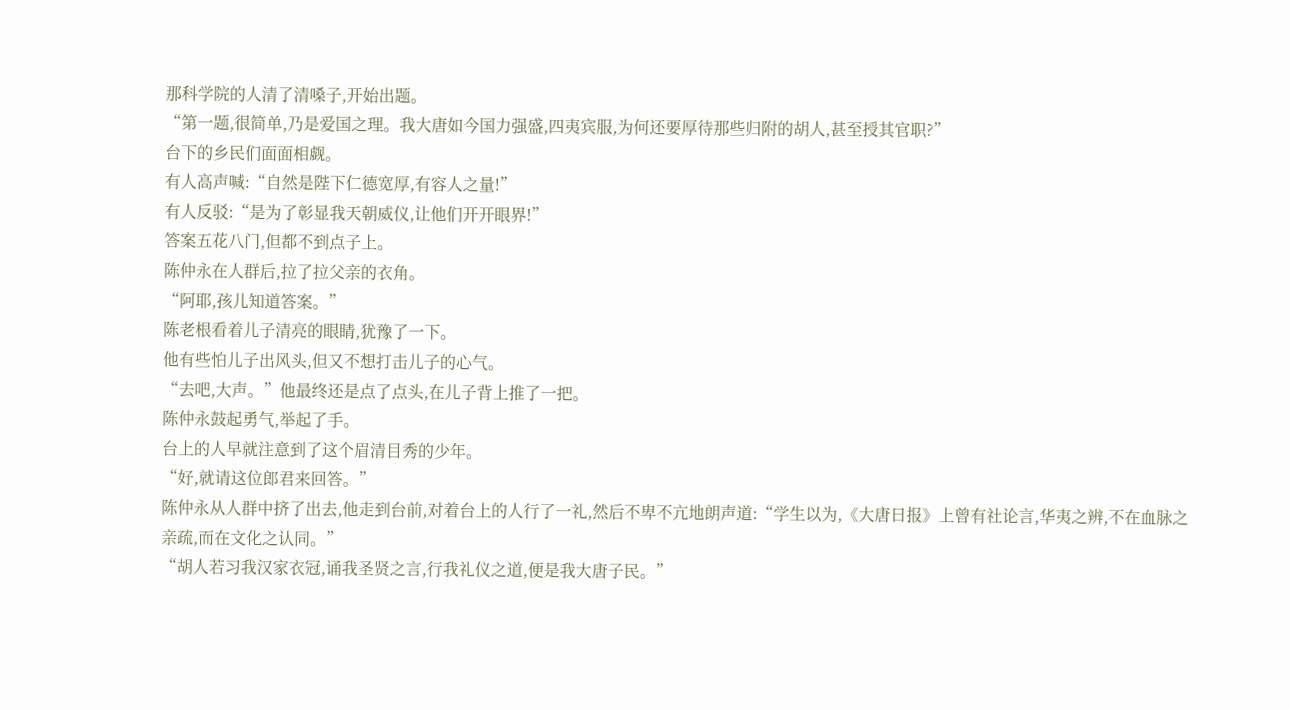那科学院的人清了清嗓子,开始出题。
“第一题,很简单,乃是爱国之理。我大唐如今国力强盛,四夷宾服,为何还要厚待那些归附的胡人,甚至授其官职?”
台下的乡民们面面相觑。
有人高声喊:“自然是陛下仁德宽厚,有容人之量!”
有人反驳:“是为了彰显我天朝威仪,让他们开开眼界!”
答案五花八门,但都不到点子上。
陈仲永在人群后,拉了拉父亲的衣角。
“阿耶,孩儿知道答案。”
陈老根看着儿子清亮的眼睛,犹豫了一下。
他有些怕儿子出风头,但又不想打击儿子的心气。
“去吧,大声。”他最终还是点了点头,在儿子背上推了一把。
陈仲永鼓起勇气,举起了手。
台上的人早就注意到了这个眉清目秀的少年。
“好,就请这位郎君来回答。”
陈仲永从人群中挤了出去,他走到台前,对着台上的人行了一礼,然后不卑不亢地朗声道:“学生以为,《大唐日报》上曾有社论言,华夷之辨,不在血脉之亲疏,而在文化之认同。”
“胡人若习我汉家衣冠,诵我圣贤之言,行我礼仪之道,便是我大唐子民。”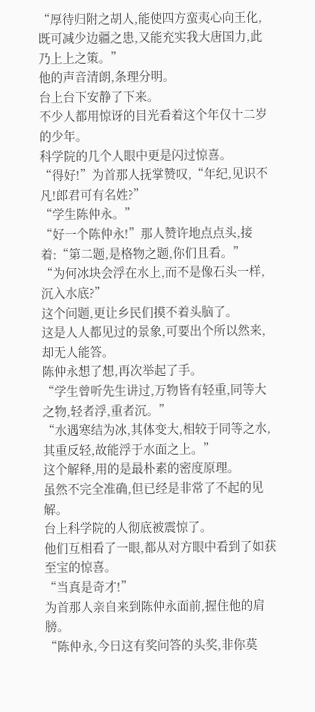“厚待归附之胡人,能使四方蛮夷心向王化,既可减少边疆之患,又能充实我大唐国力,此乃上上之策。”
他的声音清朗,条理分明。
台上台下安静了下来。
不少人都用惊讶的目光看着这个年仅十二岁的少年。
科学院的几个人眼中更是闪过惊喜。
“得好!”为首那人抚掌赞叹,“年纪,见识不凡!郎君可有名姓?”
“学生陈仲永。”
“好一个陈仲永!”那人赞许地点点头,接着:“第二题,是格物之题,你们且看。”
“为何冰块会浮在水上,而不是像石头一样,沉入水底?”
这个问题,更让乡民们摸不着头脑了。
这是人人都见过的景象,可要出个所以然来,却无人能答。
陈仲永想了想,再次举起了手。
“学生曾听先生讲过,万物皆有轻重,同等大之物,轻者浮,重者沉。”
“水遇寒结为冰,其体变大,相较于同等之水,其重反轻,故能浮于水面之上。”
这个解释,用的是最朴素的密度原理。
虽然不完全准确,但已经是非常了不起的见解。
台上科学院的人彻底被震惊了。
他们互相看了一眼,都从对方眼中看到了如获至宝的惊喜。
“当真是奇才!”
为首那人亲自来到陈仲永面前,握住他的肩膀。
“陈仲永,今日这有奖问答的头奖,非你莫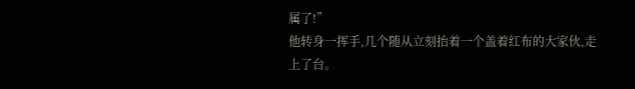属了!”
他转身一挥手,几个随从立刻抬着一个盖着红布的大家伙,走上了台。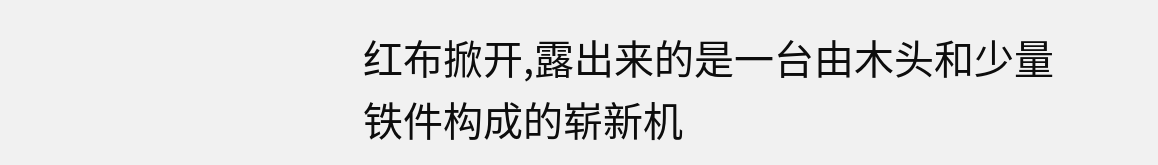红布掀开,露出来的是一台由木头和少量铁件构成的崭新机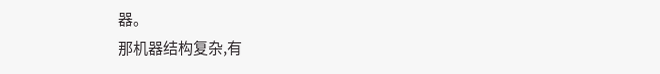器。
那机器结构复杂,有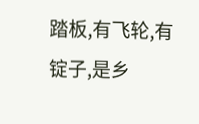踏板,有飞轮,有锭子,是乡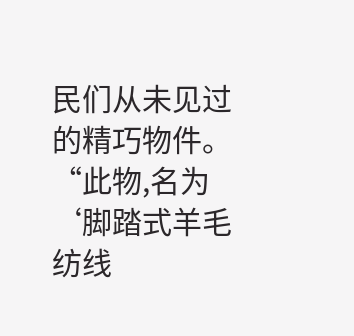民们从未见过的精巧物件。
“此物,名为‘脚踏式羊毛纺线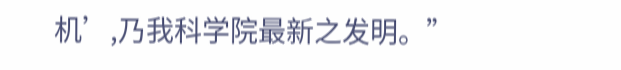机’,乃我科学院最新之发明。”